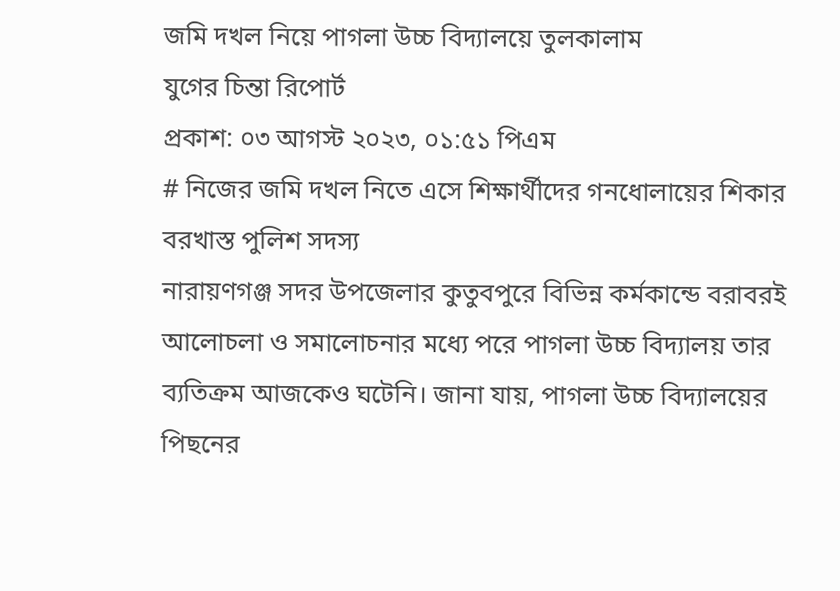জমি দখল নিয়ে পাগলা উচ্চ বিদ্যালয়ে তুলকালাম
যুগের চিন্তা রিপোর্ট
প্রকাশ: ০৩ আগস্ট ২০২৩, ০১:৫১ পিএম
# নিজের জমি দখল নিতে এসে শিক্ষার্থীদের গনধোলায়ের শিকার বরখাস্ত পুলিশ সদস্য
নারায়ণগঞ্জ সদর উপজেলার কুতুবপুরে বিভিন্ন কর্মকান্ডে বরাবরই আলোচলা ও সমালোচনার মধ্যে পরে পাগলা উচ্চ বিদ্যালয় তার ব্যতিক্রম আজকেও ঘটেনি। জানা যায়, পাগলা উচ্চ বিদ্যালয়ের পিছনের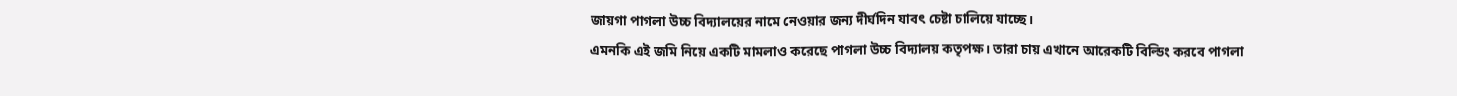জায়গা পাগলা উচ্চ বিদ্যালয়ের নামে নেওয়ার জন্য দীর্ঘদিন যাবৎ চেষ্টা চালিয়ে যাচ্ছে।
এমনকি এই জমি নিয়ে একটি মামলাও করেছে পাগলা উচ্চ বিদ্যালয় কতৃপক্ষ। তারা চায় এখানে আরেকটি বিল্ডিং করবে পাগলা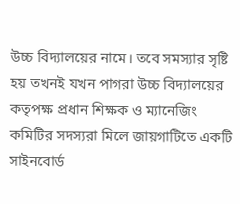উচ্চ বিদ্যালয়ের নামে। তবে সমস্যার সৃষ্টি হয় তখনই যখন পাগরা উচ্চ বিদ্যালয়ের কতৃপক্ষ প্রধান শিক্ষক ও ম্যানেজিং কমিটির সদস্যরা মিলে জায়গাটিতে একটি সাইনবোর্ড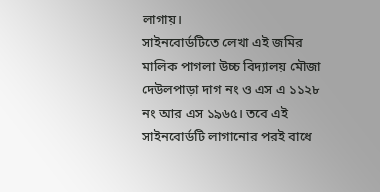লাগায়।
সাইনবোর্ডটিতে লেখা এই জমির মালিক পাগলা উচ্চ বিদ্যালয় মৌজা দেউলপাড়া দাগ নং ও এস এ ১১২৮ নং আর এস ১৯৬৫। তবে এই সাইনবোর্ডটি লাগানোর পরই বাধে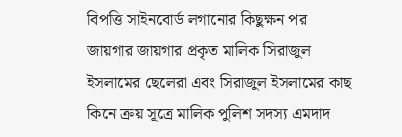বিপত্তি সাইনবোর্ড লগানোর কিছুক্ষন পর জায়গার জায়গার প্রকৃত মালিক সিরাজুল ইসলামের ছেলেরা এবং সিরাজুল ইসলামের কাছ কিনে ক্রয় সূত্রে মালিক পুলিশ সদস্য এমদাদ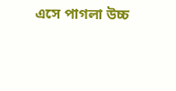এসে পাগলা উচ্চ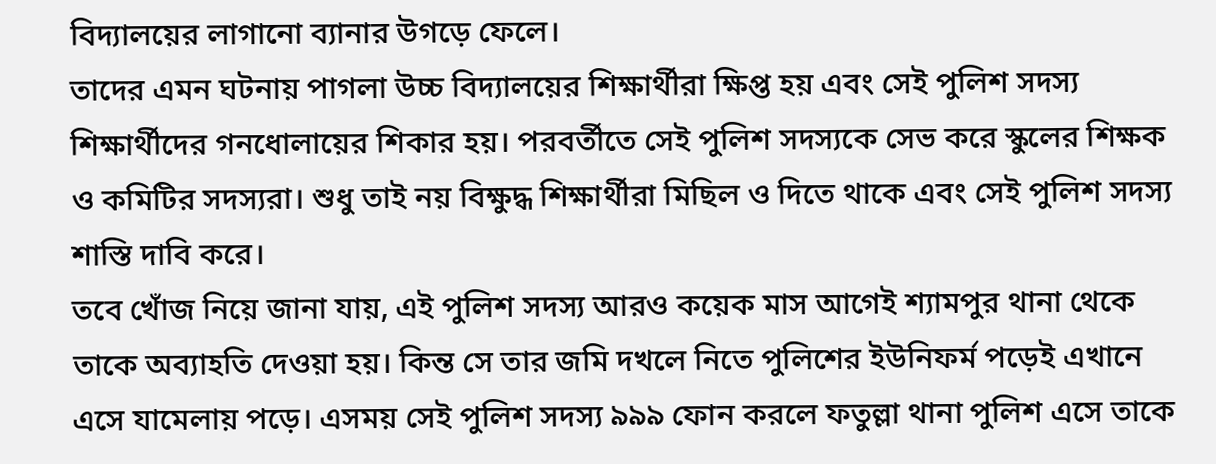বিদ্যালয়ের লাগানো ব্যানার উগড়ে ফেলে।
তাদের এমন ঘটনায় পাগলা উচ্চ বিদ্যালয়ের শিক্ষার্থীরা ক্ষিপ্ত হয় এবং সেই পুলিশ সদস্য শিক্ষার্থীদের গনধোলায়ের শিকার হয়। পরবর্তীতে সেই পুলিশ সদস্যকে সেভ করে স্কুলের শিক্ষক ও কমিটির সদস্যরা। শুধু তাই নয় বিক্ষুদ্ধ শিক্ষার্থীরা মিছিল ও দিতে থাকে এবং সেই পুলিশ সদস্য শাস্তি দাবি করে।
তবে খোঁজ নিয়ে জানা যায়, এই পুলিশ সদস্য আরও কয়েক মাস আগেই শ্যামপুর থানা থেকে তাকে অব্যাহতি দেওয়া হয়। কিন্ত সে তার জমি দখলে নিতে পুলিশের ইউনিফর্ম পড়েই এখানে এসে যামেলায় পড়ে। এসময় সেই পুলিশ সদস্য ৯৯৯ ফোন করলে ফতুল্লা থানা পুলিশ এসে তাকে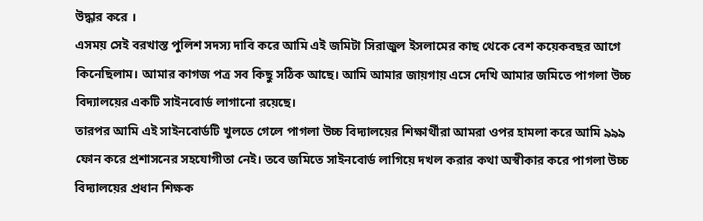উদ্ধার করে ।
এসময় সেই বরখাস্ত পুলিশ সদস্য দাবি করে আমি এই জমিটা সিরাজুল ইসলামের কাছ থেকে বেশ কয়েকবছর আগে কিনেছিলাম। আমার কাগজ পত্র সব কিছু সঠিক আছে। আমি আমার জায়গায় এসে দেখি আমার জমিতে পাগলা উচ্চ বিদ্যালয়ের একটি সাইনবোর্ড লাগানো রয়েছে।
তারপর আমি এই সাইনবোর্ডটি খুলতে গেলে পাগলা উচ্চ বিদ্যালয়ের শিক্ষার্থীরা আমরা ওপর হামলা করে আমি ৯৯৯ ফোন করে প্রশাসনের সহযোগীতা নেই। তবে জমিতে সাইনবোর্ড লাগিয়ে দখল করার কথা অস্বীকার করে পাগলা উচ্চ বিদ্যালয়ের প্রধান শিক্ষক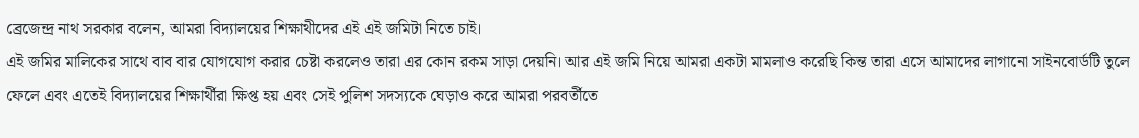ব্রেজেন্দ্র নাথ সরকার বলেন, আমরা বিদ্যালয়ের শিক্ষাথীদের এই এই জমিটা নিতে চাই।
এই জমির মালিকের সাথে বাব বার যোগযোগ করার চেষ্টা করলেও তারা এর কোন রকম সাড়া দেয়নি। আর এই জমি নিয়ে আমরা একটা মামলাও করেছি কিন্ত তারা এসে আমাদের লাগানো সাইনবোর্ডটি তুলে ফেলে এবং এতেই বিদ্যালয়ের শিক্ষার্থীরা ক্ষিপ্ত হয় এবং সেই পুলিশ সদস্যকে ঘেড়াও করে আমরা পরবর্তীতে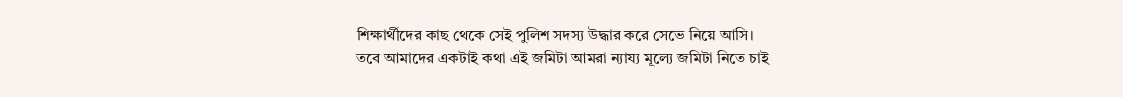শিক্ষার্থীদের কাছ থেকে সেই পুলিশ সদস্য উদ্ধার করে সেভে নিয়ে আসি।
তবে আমাদের একটাই কথা এই জমিটা আমরা ন্যায্য মূল্যে জমিটা নিতে চাই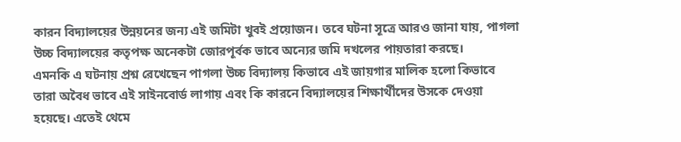কারন বিদ্যালয়ের উন্নয়নের জন্য এই জমিটা খুবই প্রয়োজন। তবে ঘটনা সূত্রে আরও জানা যায়, পাগলা উচ্চ বিদ্যালয়ের কতৃপক্ষ অনেকটা জোরপূর্বক ভাবে অন্যের জমি দখলের পায়তারা করছে।
এমনকি এ ঘটনায় প্রশ্ন রেখেছেন পাগলা উচ্চ বিদ্যালয় কিভাবে এই জায়গার মালিক হলো কিভাবে তারা অবৈধ ভাবে এই সাইনবোর্ড লাগায় এবং কি কারনে বিদ্যালয়ের শিক্ষার্থীদের উসকে দেওয়া হয়েছে। এতেই থেমে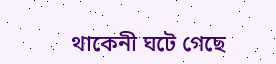থাকেনী ঘটে গেছে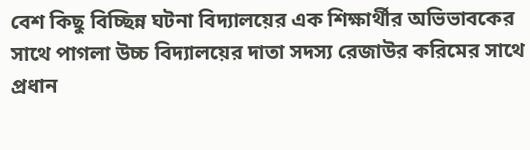বেশ কিছু বিচ্ছিন্ন ঘটনা বিদ্যালয়ের এক শিক্ষার্থীর অভিভাবকের সাথে পাগলা উচ্চ বিদ্যালয়ের দাতা সদস্য রেজাউর করিমের সাথে প্রধান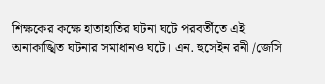শিক্ষকের কক্ষে হাতাহাতির ঘটনা ঘটে পরবর্তীতে এই অনাকাঙ্খিত ঘটনার সমাধানও ঘটে। এন. হুসেইন রনী /জেসি